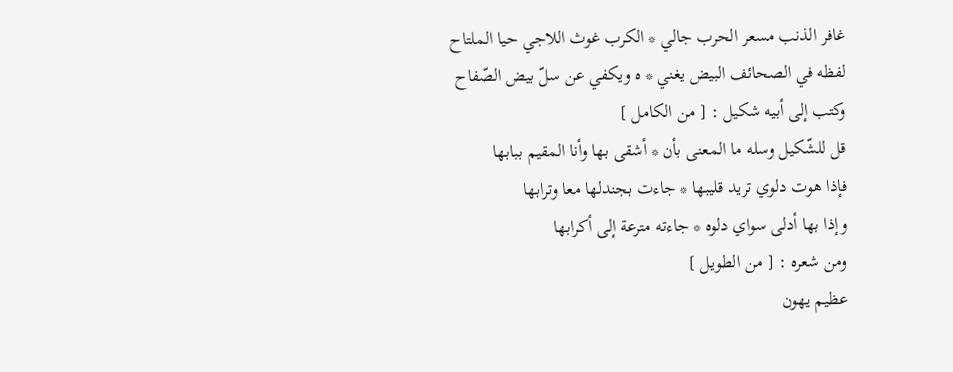غافر الذنب مسعر الحرب جالي * الكرب غوث اللاجي حيا الملتاح
لفظه في الصحائف البيض يغني * ه ويكفي عن سلّ بيض الصّفاح
وكتب إلى أبيه شكيل : [ من الكامل ]
قل للشّكيل وسله ما المعنى بأن * أشقى بها وأنا المقيم ببابها
فإذا هوت دلوي تريد قليبها * جاءت بجندلها معا وترابها
وإذا بها أدلى سواي دلوه * جاءته مترعة إلى أكرابها
ومن شعره : [ من الطويل ]
عظيم يهون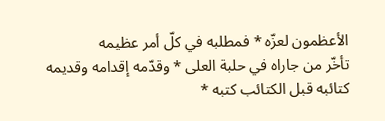الأعظمون لعزّه * فمطلبه في كلّ أمر عظيمه
تأخّر من جاراه في حلبة العلى * وقدّمه إقدامه وقديمه
كتائبه قبل الكتائب كتبه *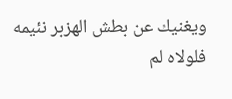ويغنيك عن بطش الهزبر نئيمه
فلولاه لم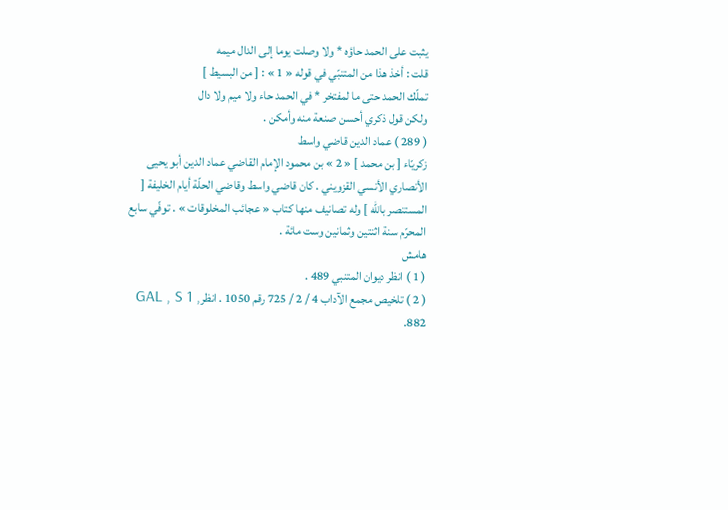يثبت على الحمد حاؤه * ولا وصلت يوما إلى الدال ميمه
قلت : أخذ هذا من المتنبّي في قوله « 1 » : [ من البسيط ]
تملّك الحمد حتى ما لمفتخر * في الحمد حاء ولا ميم ولا دال
ولكن قول ذكري أحسن صنعة منه وأمكن .
( 289 ) عماد الدين قاضي واسط
زكريّاء [ بن محمد ] « 2 » بن محمود الإمام القاضي عماد الدين أبو يحيى الأنصاري الأنسي القزويني . كان قاضي واسط وقاضي الحلّة أيام الخليفة [ المستنصر باللّه ] وله تصانيف منها كتاب « عجائب المخلوقات » . توفّي سابع المحرّم سنة اثنتين وثمانين وست مائة .
هامش
( 1 ) انظر ديوان المتنبي 489 .
( 2 ) تلخيص مجمع الآداب 4 / 2 / 725 رقم 1050 . انظرGAL , S 1 , 882.